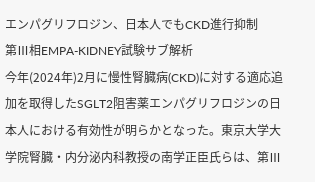エンパグリフロジン、日本人でもCKD進行抑制
第Ⅲ相EMPA-KIDNEY試験サブ解析
今年(2024年)2月に慢性腎臓病(CKD)に対する適応追加を取得したSGLT2阻害薬エンパグリフロジンの日本人における有効性が明らかとなった。東京大学大学院腎臓・内分泌内科教授の南学正臣氏らは、第Ⅲ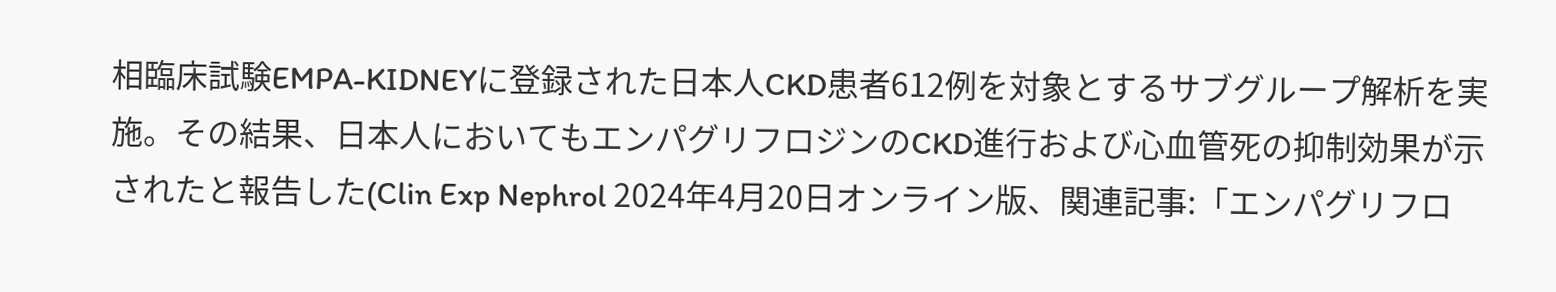相臨床試験EMPA-KIDNEYに登録された日本人CKD患者612例を対象とするサブグループ解析を実施。その結果、日本人においてもエンパグリフロジンのCKD進行および心血管死の抑制効果が示されたと報告した(Clin Exp Nephrol 2024年4月20日オンライン版、関連記事:「エンパグリフロ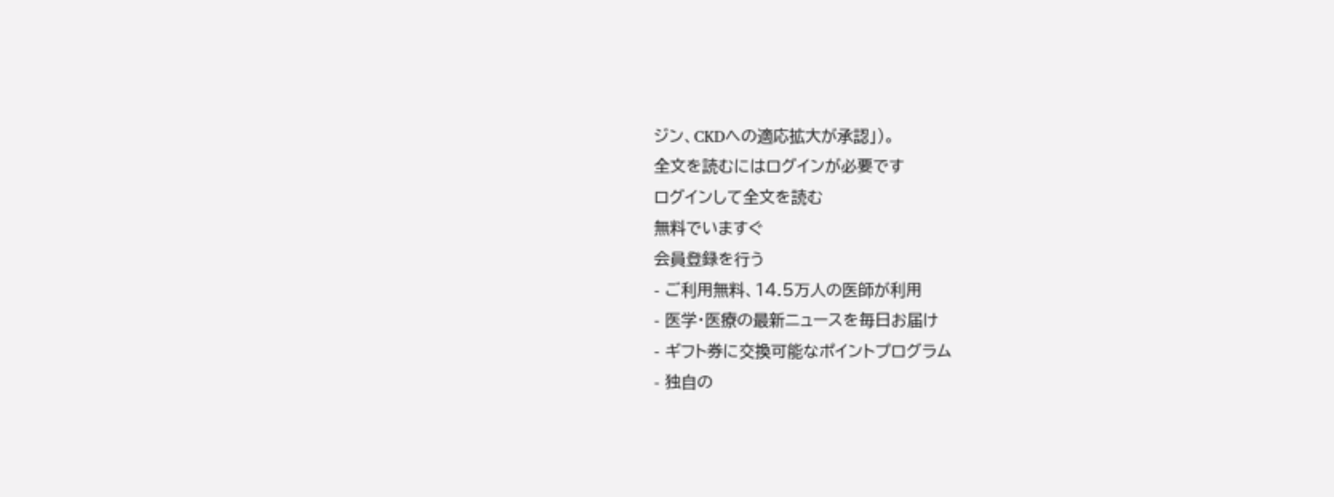ジン、CKDへの適応拡大が承認」)。
全文を読むにはログインが必要です
ログインして全文を読む
無料でいますぐ
会員登録を行う
- ご利用無料、14.5万人の医師が利用
- 医学・医療の最新ニュースを毎日お届け
- ギフト券に交換可能なポイントプログラム
- 独自の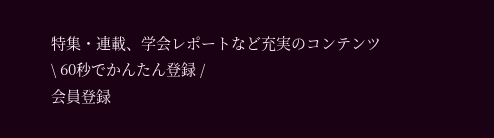特集・連載、学会レポートなど充実のコンテンツ
\ 60秒でかんたん登録 /
会員登録